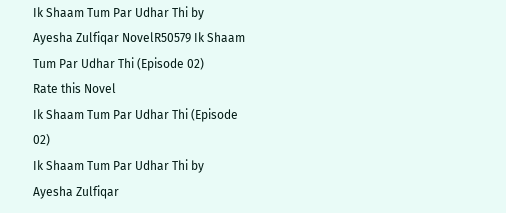Ik Shaam Tum Par Udhar Thi by Ayesha Zulfiqar NovelR50579 Ik Shaam Tum Par Udhar Thi (Episode 02)
Rate this Novel
Ik Shaam Tum Par Udhar Thi (Episode 02)
Ik Shaam Tum Par Udhar Thi by Ayesha Zulfiqar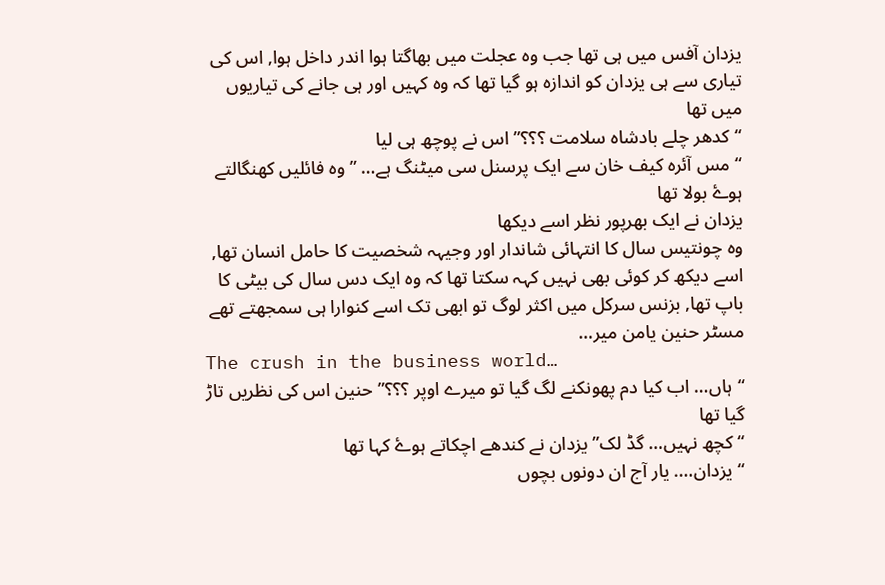یزدان آفس میں ہی تھا جب وہ عجلت میں بھاگتا ہوا اندر داخل ہوا, اس کی تیاری سے ہی یزدان کو اندازہ ہو گیا تھا کہ وہ کہیں اور ہی جانے کی تیاریوں میں تھا
“کدھر چلے بادشاہ سلامت ؟؟؟” اس نے پوچھ ہی لیا
“مس آئرہ کیف خان سے ایک پرسنل سی میٹنگ ہے… ” وہ فائلیں کھنگالتے ہوۓ بولا تھا
یزدان نے ایک بھرپور نظر اسے دیکھا
وہ چونتیس سال کا انتہائی شاندار اور وجیہہ شخصیت کا حامل انسان تھا, اسے دیکھ کر کوئی بھی نہیں کہہ سکتا تھا کہ وہ ایک دس سال کی بیٹی کا باپ تھا, بزنس سرکل میں اکثر لوگ تو ابھی تک اسے کنوارا ہی سمجھتے تھے
مسٹر حنین یامن میر…
The crush in the business world…
“ہاں… اب کیا دم پھونکنے لگ گیا تو میرے اوپر ؟؟؟” حنین اس کی نظریں تاڑ گیا تھا
“کچھ نہیں… گڈ لک” یزدان نے کندھے اچکاتے ہوۓ کہا تھا
“یزدان…. یار آج ان دونوں بچوں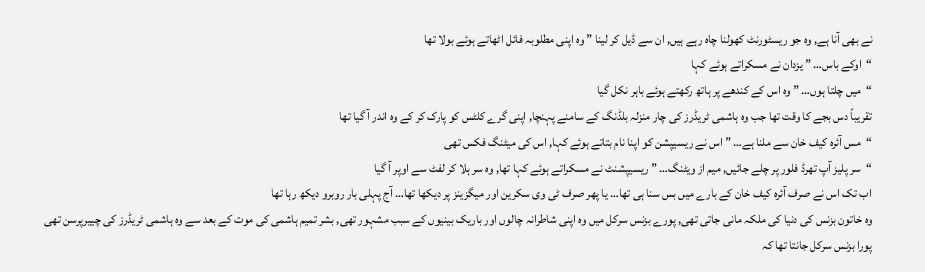نے بھی آنا ہے, وہ جو ریسٹورنٹ کھولنا چاہ رہے ہیں, ان سے ڈیل کر لینا ” وہ اپنی مطلوبہ فائل اٹھاتے ہوئے بولا تھا
“اوکے باس… ” یزدان نے مسکراتے ہوئے کہا
“میں چلتا ہوں… ” وہ اس کے کندھے پر ہاتھ رکھتے ہوئے باہر نکل گیا
تقریباً دس بجے کا وقت تھا جب وہ ہاشمی ٹریڈرز کی چار منزلہ بلڈنگ کے سامنے پہنچا, اپنی گرے کلٹس کو پارک کر کے وہ اندر آ گیا تھا
“مس آئرہ کیف خان سے ملنا ہے… ” اس نے ریسیپشن کو اپنا نام بتاتے ہوئے کہا, اس کی میٹنگ فکس تھی
“سر پلیز آپ تھرڈ فلور پر چلے جائیں, میم از ویٹنگ… ” ریسیپشنٹ نے مسکراتے ہوئے کہا تھا, وہ سر ہلا کر لفٹ سے اوپر آ گیا
اب تک اس نے صرف آئرہ کیف خان کے بارے میں بس سنا ہی تھا… یا پھر صرف ٹی وی سکرین اور میگزینز پر دیکھا تھا… آج پہلی بار روبرو دیکھ رہا تھا
وہ خاتون بزنس کی دنیا کی ملکہ مانی جاتی تھی, پورے بزنس سرکل میں وہ اپنی شاطرانہ چالوں اور باریک بینیوں کے سبب مشہور تھی, بشر تمیم ہاشمی کی موت کے بعد سے وہ ہاشمی ٹریڈرز کی چییرپرسن تھی
پورا بزنس سرکل جانتا تھا کہ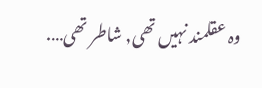وہ عقلمند نہیں تھی, شاطر تھی….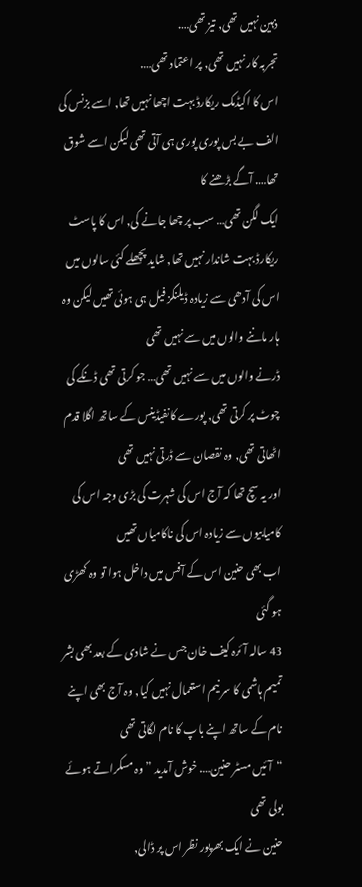ذہین نہیں تھی, تیز تھی….
تجربہ کار نہیں تھی, پر اعتماد تھی….
اس کا اکیڈمک ریکارڈ بہت اچھا نہیں تھا, اسے بزنس کی الف بے بس پوری پوری ہی آتی تھی لیکن اسے شوق تھا…. آگے بڑھنے کا
ایک لگن تھی… سب پر چھا جانے کی, اس کا پاسٹ ریکارڈ بہت شاندار نہیں تھا, شاید پچھلے کئی سالوں میں اس کی آدھی سے زیادہ ڈیلنگز فیل ہی ہوئی تھیں لیکن وہ ہار ماننے والوں میں سے نہیں تھی
ڈرنے والوں میں سے نہیں تھی… جو کرتی تھی ڈنکے کی چوٹ پر کرتی تھی, پورے کانفیڈینس کے ساتھ اگلا قدم اٹھاتی تھی, وہ نقصان سے ڈرتی نہیں تھی
اور یہ سچ تھا کہ آج اس کی شہرت کی بڑی وجہ اس کی کامیابیوں سے زیادہ اس کی ناکامیاں تھیں
اب بھی حنین اس کے آفس میں داخل ہوا تو وہ کھڑی ہو گئی
43 سالہ آئرہ کیف خان جس نے شادی کے بعد بھی بشر تمیم ہاشمی کا سر نیم استعمال نہیں کیا, وہ آج بھی اپنے نام کے ساتھ اپنے باپ کا نام لگاتی تھی
“آئیں مسٹر حنین…. خوش آمدید ” وہ مسکراتے ہوئے بولی تھی
حنین نے ایک بھرپور نظر اس پر ڈالی,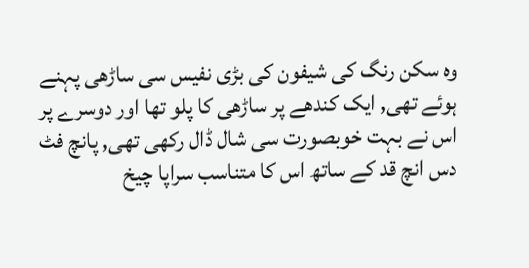وہ سکن رنگ کی شیفون کی بڑی نفیس سی ساڑھی پہنے ہوئے تھی, ایک کندھے پر ساڑھی کا پلو تھا اور دوسرے پر اس نے بہت خوبصورت سی شال ڈال رکھی تھی, پانچ فٹ دس انچ قد کے ساتھ اس کا متناسب سراپا چیخ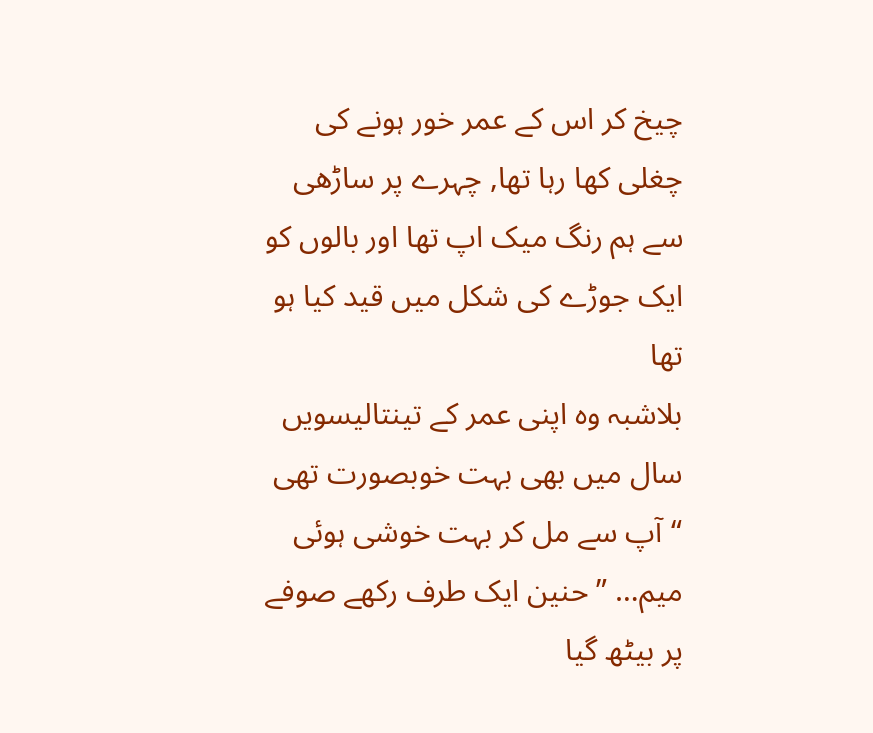چیخ کر اس کے عمر خور ہونے کی چغلی کھا رہا تھا, چہرے پر ساڑھی سے ہم رنگ میک اپ تھا اور بالوں کو ایک جوڑے کی شکل میں قید کیا ہو تھا
بلاشبہ وہ اپنی عمر کے تینتالیسویں سال میں بھی بہت خوبصورت تھی
“آپ سے مل کر بہت خوشی ہوئی میم… ” حنین ایک طرف رکھے صوفے پر بیٹھ گیا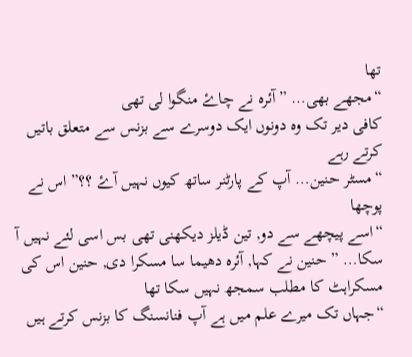تھا
“مجھے بھی… ” آئرہ نے چاۓ منگوا لی تھی
کافی دیر تک وہ دونوں ایک دوسرے سے بزنس سے متعلق باتیں کرتے رہے
“مسٹر حنین… آپ کے پارٹنر ساتھ کیوں نہیں آۓ ؟؟” اس نے پوچھا
“اسے پیچھے سے دو, تین ڈیلز دیکھنی تھی بس اسی لئے نہیں آ سکا… ” حنین نے کہا, آئرہ دھیما سا مسکرا دی, حنین اس کی مسکراہٹ کا مطلب سمجھ نہیں سکا تھا
“جہاں تک میرے علم میں ہے آپ فنانسنگ کا بزنس کرتے ہیں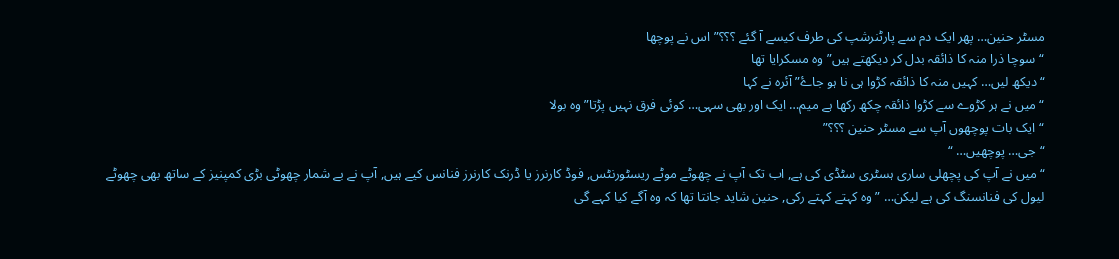مسٹر حنین… پھر ایک دم سے پارٹنرشپ کی طرف کیسے آ گئے ؟؟؟” اس نے پوچھا
“سوچا ذرا منہ کا ذائقہ بدل کر دیکھتے ہیں” وہ مسکرایا تھا
“دیکھ لیں… کہیں منہ کا ذائقہ کڑوا ہی نا ہو جاۓ” آئرہ نے کہا
“میں نے ہر کڑوے سے کڑوا ذائقہ چکھ رکھا ہے میم… ایک اور بھی سہی… کوئی فرق نہیں پڑتا” وہ بولا
“ایک بات پوچھوں آپ سے مسٹر حنین ؟؟؟”
“جی… پوچھیں… “
“میں نے آپ کی پچھلی ساری ہسٹری سٹڈی کی ہے, اب تک آپ نے چھوٹے موٹے ریسٹورنٹس, فوڈ کارنرز یا ڈرنک کارنرز فنانس کیے ہیں, آپ نے بے شمار چھوٹی بڑی کمپنیز کے ساتھ بھی چھوٹے لیول کی فنانسنگ کی ہے لیکن… ” وہ کہتے کہتے رکی, حنین شاید جانتا تھا کہ وہ آگے کیا کہے گی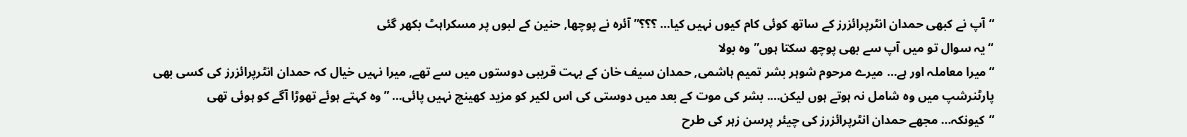“آپ نے کبھی حمدان انٹرپرائزرز کے ساتھ کوئی کام کیوں نہیں کیا… ؟؟؟” آئرہ نے پوچھا, حنین کے لبوں پر مسکراہٹ بکھر گئی
“یہ سوال تو میں آپ سے بھی پوچھ سکتا ہوں” وہ بولا
“میرا معاملہ اور ہے… میرے مرحوم شوہر بشر تمیم ہاشمی, حمدان سیف خان کے بہت قریبی دوستوں میں سے تھے, میرا نہیں خیال کہ حمدان انٹرپرائزرز کی کسی بھی پارٹنرشپ میں وہ شامل نہ ہوتے ہوں لیکن…. بشر کی موت کے بعد میں دوستی کی اس لکیر کو مزید کھینچ نہیں پائی… ” وہ کہتے ہوئے تھوڑا آگے کو ہوئی تھی
“کیونکہ… مجھے حمدان انٹرپرائزرز کی چیئر پرسن زہر کی طرح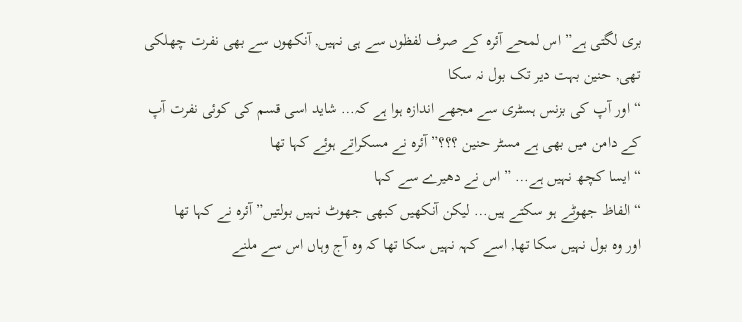بری لگتی ہے” اس لمحے آئرہ کے صرف لفظوں سے ہی نہیں, آنکھوں سے بھی نفرت چھلکی تھی, حنین بہت دیر تک بول نہ سکا
“اور آپ کی بزنس ہسٹری سے مجھے اندازہ ہوا ہے کہ… شاید اسی قسم کی کوئی نفرت آپ کے دامن میں بھی ہے مسٹر حنین ؟؟؟” آئرہ نے مسکراتے ہوئے کہا تھا
“ایسا کچھ نہیں ہے… ” اس نے دھیرے سے کہا
“الفاظ جھوٹے ہو سکتے ہیں… لیکن آنکھیں کبھی جھوٹ نہیں بولتیں” آئرہ نے کہا تھا
اور وہ بول نہیں سکا تھا, اسے کہہ نہیں سکا تھا کہ وہ آج وہاں اس سے ملنے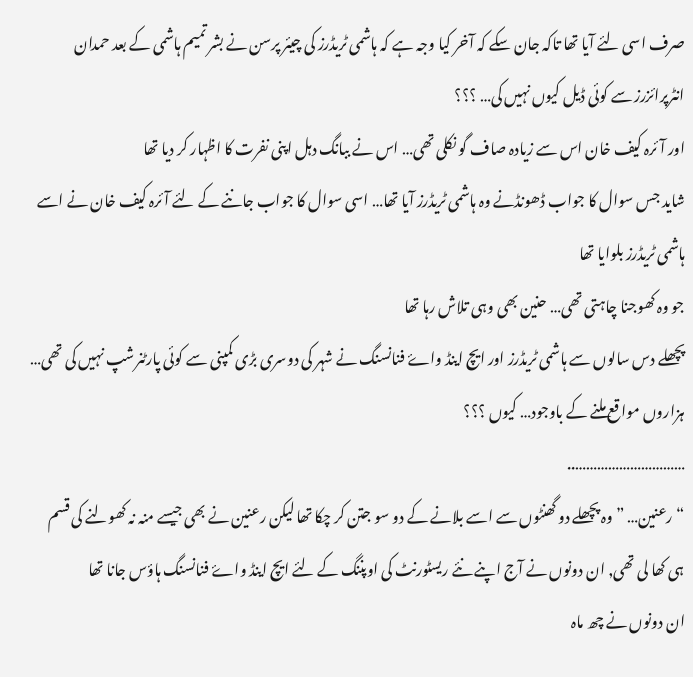صرف اسی لئے آیا تھا تاکہ جان سکے کہ آخر کیا وجہ ہے کہ ہاشمی ٹریڈرز کی چیئر پرسن نے بشر تمیم ہاشمی کے بعد حمدان انٹرپرائزرز سے کوئی ڈیل کیوں نہیں کی… ؟؟؟
اور آئرہ کیف خان اس سے زیادہ صاف گو نکلی تھی… اس نے ببانگ دہل اپنی نفرت کا اظہار کر دیا تھا
شاید جس سوال کا جواب ڈھونڈنے وہ ہاشمی ٹریڈرز آیا تھا… اسی سوال کا جواب جاننے کے لئے آئرہ کیف خان نے اسے ہاشمی ٹریڈرز بلوایا تھا
جو وہ کھوجنا چاہتی تھی… حنین بھی وہی تلاش رہا تھا
پچھلے دس سالوں سے ہاشمی ٹریڈرز اور ایچ اینڈ واۓ فنانسنگ نے شہر کی دوسری بڑی کمپنی سے کوئی پارٹنرشپ نہیں کی تھی… ہزاروں مواقع ملنے کے باوجود… کیوں ؟؟؟
…………………………..
“رعنین… ” وہ پچھلے دو گھنٹوں سے اسے بلانے کے دو سو جتن کر چکا تھا لیکن رعنین نے بھی جیسے منہ نہ کھولنے کی قسم ہی کھا لی تھی, ان دونوں نے آج اپنے نئے ریسٹورنٹ کی اوپننگ کے لئے ایچ اینڈ واۓ فنانسنگ ہاؤس جانا تھا
ان دونوں نے چھ ماہ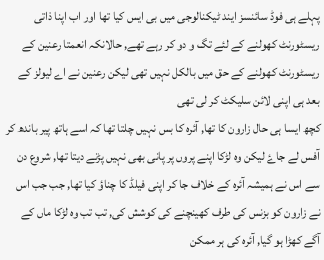پہلے ہی فوڈ سائنسز ایند ٹیکنالوجی میں بی ایس کیا تھا اور اب اپنا ذاتی ریسٹورنٹ کھولنے کے لئے تگ و دو کر رہے تھے, حالانکہ انعمتا رعنین کے ریسٹورنٹ کھولنے کے حق میں بالکل نہیں تھی لیکن رعنین نے اے لیولز کے بعد ہی اپنی لائن سلیکٹ کر لی تھی
کچھ ایسا ہی حال زارون کا تھا, آئرہ کا بس نہیں چلتا تھا کہ اسے ہاتھ پیر باندھ کر آفس لے جاۓ لیکن وہ لڑکا اپنے پروں پر پانی بھی نہیں پڑنے دیتا تھا, شروع دن سے اس نے ہمیشہ آئرہ کے خلاف جا کر اپنی فیلڈ کا چناؤ کیا تھا, جب جب اس نے زارون کو بزنس کی طرف کھینچنے کی کوشش کی, تب تب وہ لڑکا ماں کے آگے کھڑا ہو گیا, آئرہ کی ہر ممکن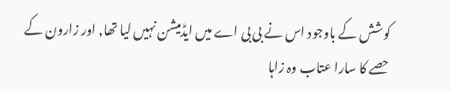کوشش کے باوجود اس نے بی بی اے میں ایڈمیشن نہیں لیا تھا, اور زارون کے حصے کا سارا عتاب وہ زاہا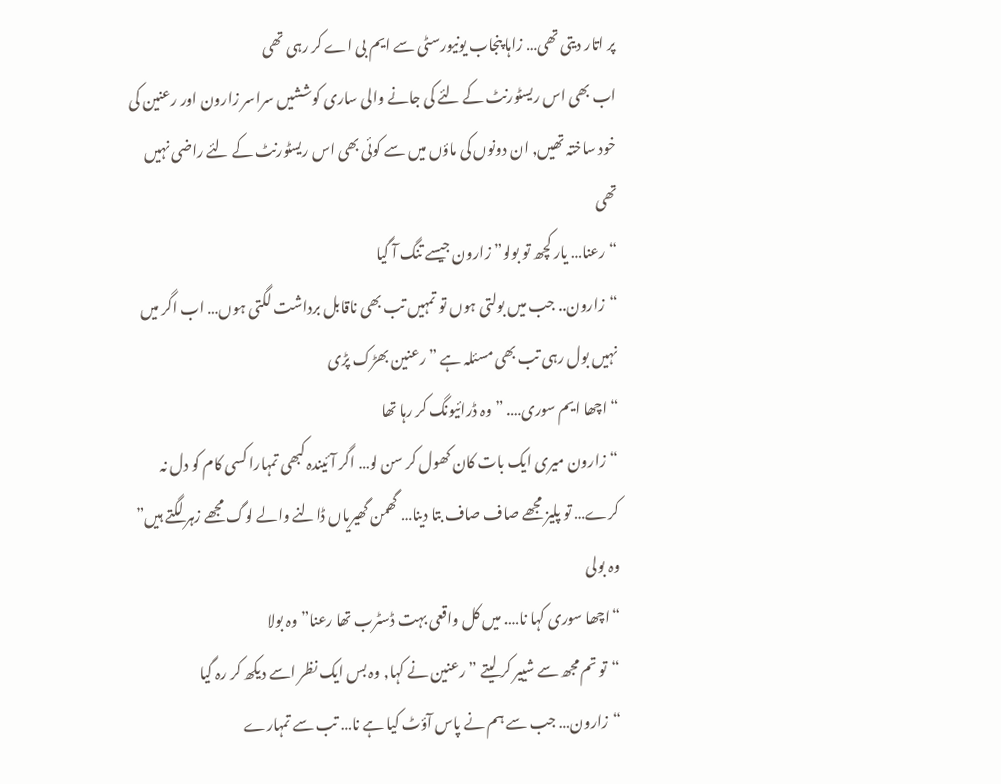پر اتار دیتی تھی… زاہا پنجاب یونیورسٹی سے ایم بی اے کر رہی تھی
اب بھی اس ریسٹورنٹ کے لئے کی جانے والی ساری کوششیں سراسر زارون اور رعنین کی خود ساختہ تھیں, ان دونوں کی ماؤں میں سے کوئی بھی اس ریسٹورنٹ کے لئے راضی نہیں تھی
“رعنا… یار کچھ تو بولو” زارون جیسے تنگ آ گیا
“زارون.. جب میں بولتی ہوں تو تمہیں تب بھی ناقابل برداشت لگتی ہوں… اب اگر میں نہیں بول رہی تب بھی مسئلہ ہے ” رعنین بھڑک پڑی
“اچھا ایم سوری…. ” وہ ڈرائیونگ کر رہا تھا
“زارون میری ایک بات کان کھول کر سن لو… اگر آئیندہ کبھی تمہارا کسی کام کو دل نہ کرے… تو پلیز مجھے صاف صاف بتا دینا… گھمن گھیریاں ڈالنے والے لوگ مجھے زہر لگتے ہیں” وہ بولی
“اچھا سوری کہا نا…. میں کل واقعی بہت ڈسٹرب تھا رعنا” وہ بولا
“تو تم مجھ سے شییر کر لیتے ” رعنین نے کہا, وہ بس ایک نظر اسے دیکھ کر رہ گیا
“زارون… جب سے ہم نے پاس آؤٹ کیا ہے نا… تب سے تمہارے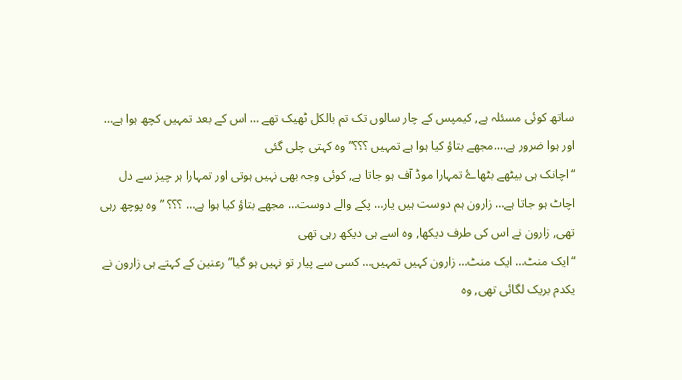ساتھ کوئی مسئلہ ہے, کیمپس کے چار سالوں تک تم بالکل ٹھیک تھے … اس کے بعد تمہیں کچھ ہوا ہے… اور ہوا ضرور ہے….مجھے بتاؤ کیا ہوا ہے تمہیں ؟؟؟” وہ کہتی چلی گئی
“اچانک ہی بیٹھے بٹھاۓ تمہارا موڈ آف ہو جاتا ہے, کوئی وجہ بھی نہیں ہوتی اور تمہارا ہر چیز سے دل اچاٹ ہو جاتا ہے… زارون ہم دوست ہیں یار… پکے والے دوست… مجھے بتاؤ کیا ہوا ہے… ؟؟؟ ” وہ پوچھ رہی تھی, زارون نے اس کی طرف دیکھا, وہ اسے ہی دیکھ رہی تھی
“ایک منٹ… ایک منٹ… زارون کہیں تمہیں… کسی سے پیار تو نہیں ہو گیا” رعنین کے کہتے ہی زارون نے یکدم بریک لگائی تھی, وہ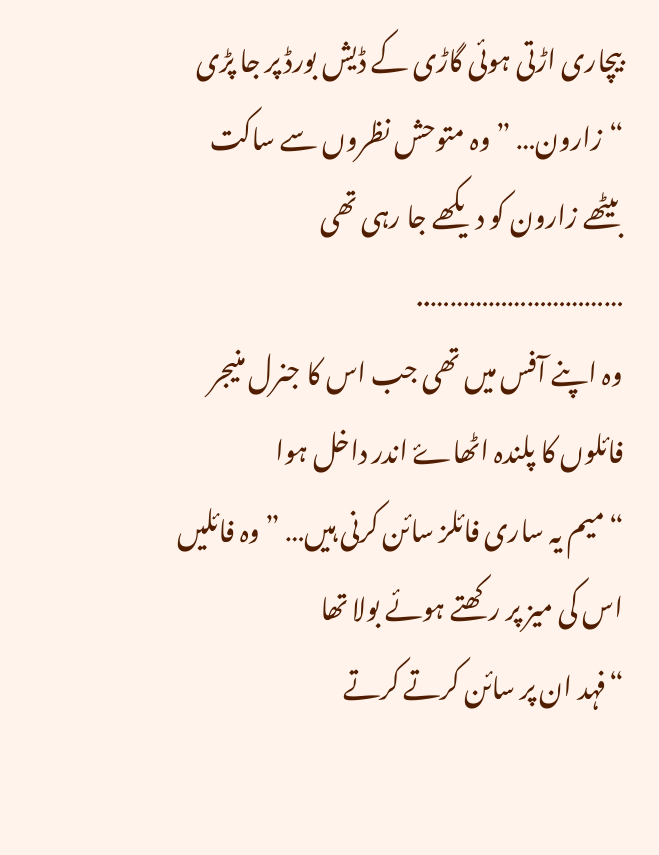بیچاری اڑتی ہوئی گاڑی کے ڈیش بورڈ پر جا پڑی
“زارون… ” وہ متوحش نظروں سے ساکت بیٹھے زارون کو دیکھے جا رہی تھی
…………………………..
وہ اپنے آفس میں تھی جب اس کا جنرل منیجر فائلوں کا پلندہ اٹھاۓ اندر داخل ہوا
“میم یہ ساری فائلز سائن کرنی ہیں… ” وہ فائلیں اس کی میز پر رکھتے ہوئے بولا تھا
“فہد ان پر سائن کرتے کرتے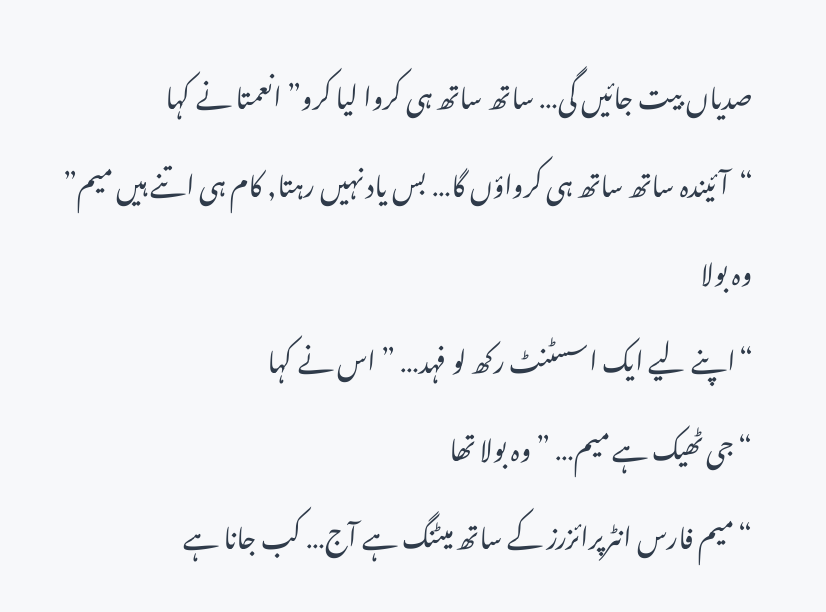صدیاں بیت جائیں گی… ساتھ ساتھ ہی کروا لیا کرو” انعمتا نے کہا
“آئیندہ ساتھ ساتھ ہی کرواؤں گا… بس یاد نہیں رہتا, کام ہی اتنے ہیں میم” وہ بولا
“اپنے لیے ایک اسسٹنٹ رکھ لو فہد… ” اس نے کہا
“جی ٹھیک ہے میم… ” وہ بولا تھا
“میم فارس انٹرپرائزرز کے ساتھ میٹنگ ہے آج… کب جانا ہے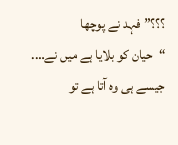؟؟؟” فہد نے پوچھا
“حیان کو بلایا ہے میں نے…. جیسے ہی وہ آتا ہے تو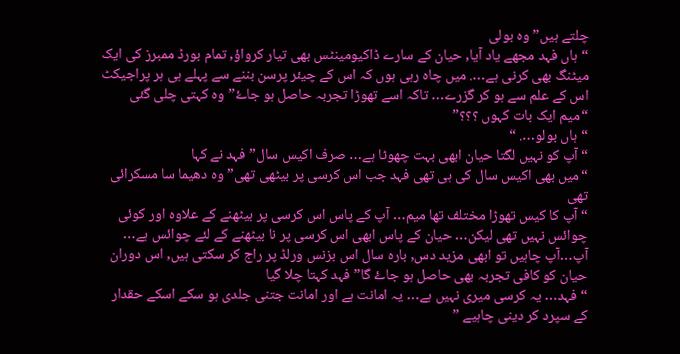چلتے ہیں” وہ بولی
“ہاں فہد مجھے یاد آیا, حیان کے سارے ڈاکیومینٹس بھی تیار کرواؤ, تمام بورڈ ممبرز کی ایک میٹنگ بھی کرنی ہے…. میں چاہ رہی ہوں کہ اس کے چیئر پرسن بننے سے پہلے ہی ہر پراجیکٹ اس کے علم سے ہو کر گزرے… تاکہ اسے تھوڑا تجربہ حاصل ہو جاۓ” وہ کہتی چلی گئی
“میم ایک بات کہوں ؟؟؟”
“ہاں بولو…. “
“آپ کو نہیں لگتا حیان ابھی بہت چھوٹا ہے… صرف اکیس سال” فہد نے کہا
“میں بھی اکیس سال کی ہی تھی فہد جب اس کرسی پر بیٹھی تھی” وہ دھیما سا مسکرائی تھی
“آپ کا کیس تھوڑا مختلف تھا میم… آپ کے پاس اس کرسی پر بیٹھنے کے علاوہ اور کوئی چوائس نہیں تھی لیکن… حیان کے پاس ابھی اس کرسی پر نا بیٹھنے کے لئے چوائس ہے… آپ…آپ چاہیں تو ابھی مزید دس, بارہ سال اس بزنس ورلڈ پر راج کر سکتی ہیں, اس دوران حیان کو کافی تجربہ بھی حاصل ہو جاۓ گا” فہد کہتا چلا گیا
“فہد… یہ کرسی میری نہیں ہے… یہ امانت ہے اور امانت جتنی جلدی ہو سکے اسکے حقدار کے سپرد کر دینی چاہیے ”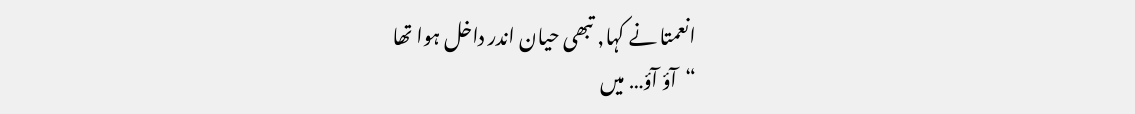انعمتا نے کہا, تبھی حیان اندر داخل ہوا تھا
“آؤ آؤ… میں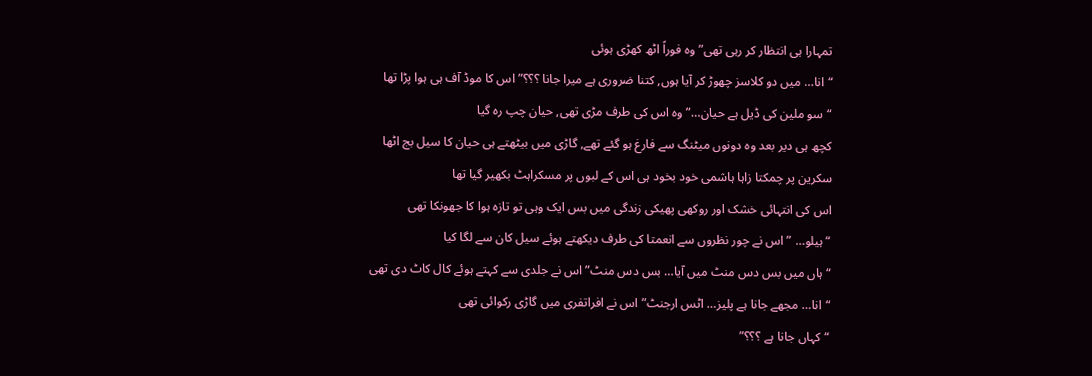تمہارا ہی انتظار کر رہی تھی” وہ فوراً اٹھ کھڑی ہوئی
“انا… میں دو کلاسز چھوڑ کر آیا ہوں, کتنا ضروری ہے میرا جانا ؟؟؟” اس کا موڈ آف ہی ہوا پڑا تھا
“سو ملین کی ڈیل ہے حیان…” وہ اس کی طرف مڑی تھی, حیان چپ رہ گیا
کچھ ہی دیر بعد وہ دونوں میٹنگ سے فارغ ہو گئے تھے, گاڑی میں بیٹھتے ہی حیان کا سیل بج اٹھا
سکرین پر چمکتا زاہا ہاشمی خود بخود ہی اس کے لبوں پر مسکراہٹ بکھیر گیا تھا
اس کی انتہائی خشک اور روکھی پھیکی زندگی میں بس ایک وہی تو تازہ ہوا کا جھونکا تھی
“ہیلو… ” اس نے چور نظروں سے انعمتا کی طرف دیکھتے ہوئے سیل کان سے لگا کیا
“ہاں میں بس دس منٹ میں آیا… بس دس منٹ” اس نے جلدی سے کہتے ہوئے کال کاٹ دی تھی
“انا… مجھے جانا ہے پلیز… اٹس ارجنٹ” اس نے افراتفری میں گاڑی رکوائی تھی
“کہاں جانا ہے ؟؟؟”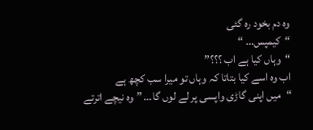وہ دم بخود رہ گئی
“کیمپس… “
“وہاں کیا ہے اب ؟؟؟”
اب وہ اسے کیا بتاتا کہ وہاں تو میرا سب کچھ ہے
“میں اپنی گاڑی واپسی پر لے لوں گا… ” وہ نیچے اترتے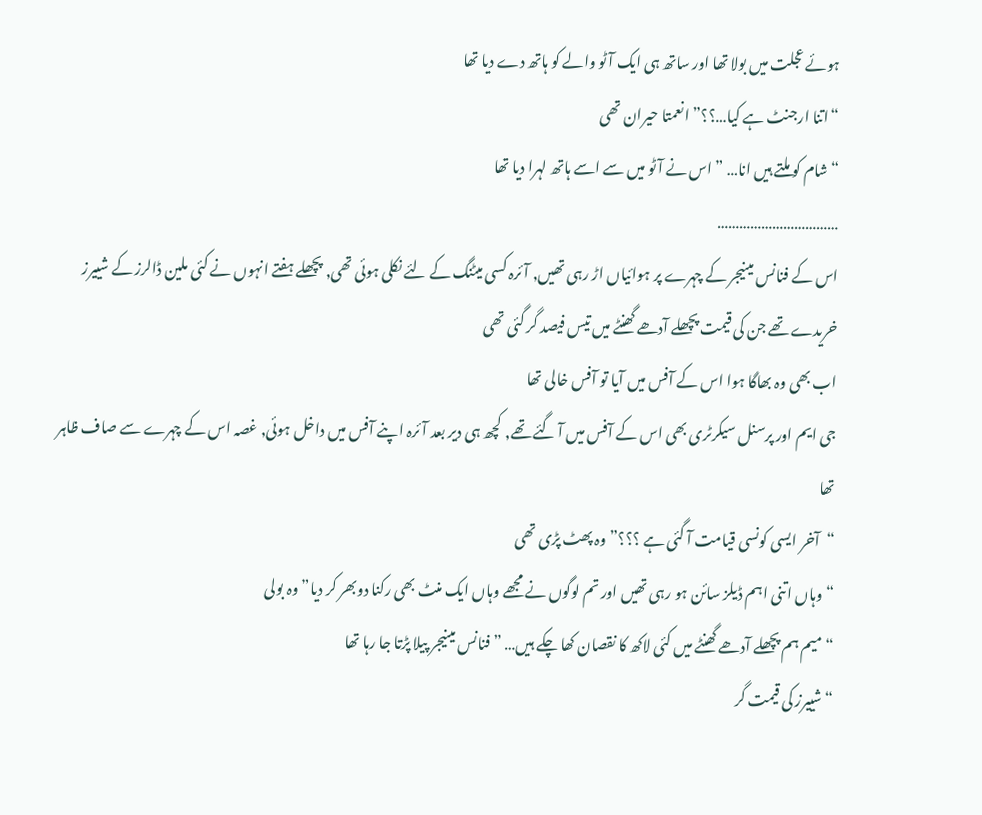ہوئے عجلت میں بولا تھا اور ساتھ ہی ایک آٹو والے کو ہاتھ دے دیا تھا
“اتنا ارجنٹ ہے کیا…؟؟” انعمتا حیران تھی
“شام کو ملتے ہیں انا… ” اس نے آٹو میں سے اسے ہاتھ لہرا دیا تھا
……………………………
اس کے فنانس مینیجر کے چہرے پر ہوائیاں اڑ رہی تھیں, آئرہ کسی میٹنگ کے لئے نکلی ہوئی تھی, پچھلے ہفتے انہوں نے کئی ملین ڈالرز کے شییرز خریدے تھے جن کی قیمت پچھلے آدھے گھنٹے میں تیس فیصد گر گئی تھی
اب بھی وہ بھاگا ہوا اس کے آفس میں آیا تو آفس خالی تھا
جی ایم اور پرسنل سیکرٹری بھی اس کے آفس میں آ گئے تھے, کچھ ہی دیر بعد آئرہ اپنے آفس میں داخل ہوئی, غصہ اس کے چہرے سے صاف ظاہر تھا
“آخر ایسی کونسی قیامت آ گئی ہے ؟؟؟” وہ پھٹ پڑی تھی
“وہاں اتنی اہم ڈیلز سائن ہو رہی تھیں اور تم لوگوں نے مجھے وہاں ایک منٹ بھی رکنا دوبھر کر دیا” وہ بولی
“میم ہم پچھلے آدھے گھنٹے میں کئی لاکھ کا نقصان کھا چکے ہیں… ” فنانس مینیجر پیلا پڑتا جا رہا تھا
“شییرز کی قیمت گر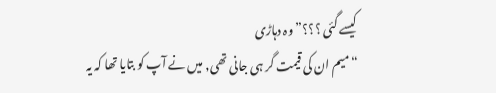کیسے گئی ؟؟؟” وہ دہاڑی
“میم ان کی قیمت گر ہی جانی تھی, میں نے آپ کو بتایا تھا کہ یہ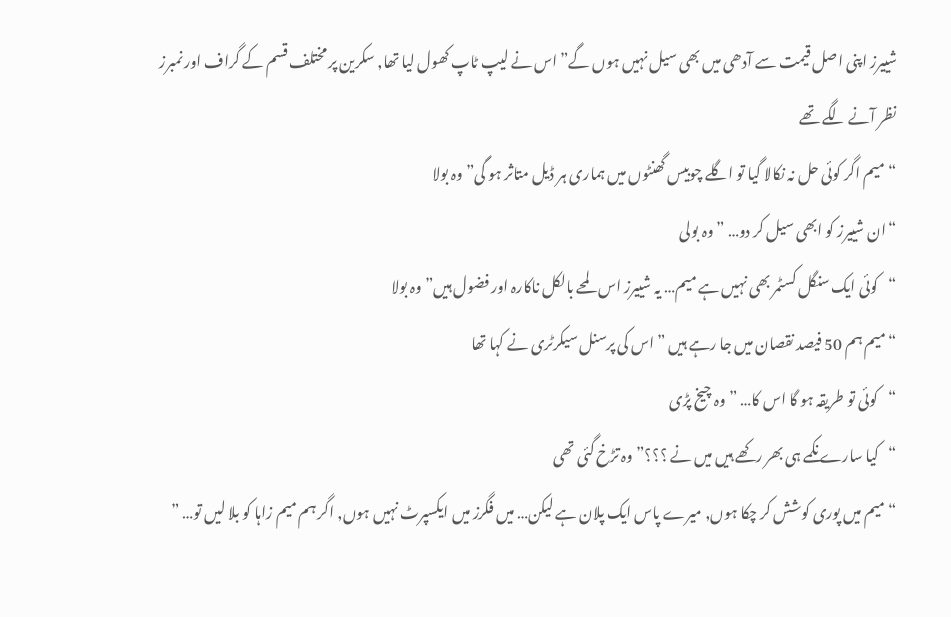شییرز اپنی اصل قیمت سے آدھی میں بھی سیل نہیں ہوں گے” اس نے لیپ ٹاپ کھول لیا تھا, سکرین پر مختلف قسم کے گراف اور نمبرز نظر آنے لگے تھے
“میم اگر کوئی حل نہ نکالا گیا تو اگلے چوبیس گھنٹوں میں ہماری ہر ڈیل متاثر ہو گی” وہ بولا
“ان شییرز کو ابھی سیل کر دو… ” وہ بولی
“کوئی ایک سنگل کسٹمر بھی نہیں ہے میم… یہ شییرز اس لمحے بالکل ناکارہ اور فضول ہیں” وہ بولا
“میم ہم 50 فیصد نقصان میں جا رہے ہیں ” اس کی پرسنل سیکرٹری نے کہا تھا
“کوئی تو طریقہ ہو گا اس کا… ” وہ چیخ پڑی
“کیا سارے نکمے ہی بھر رکھے ہیں میں نے ؟؟؟” وہ تڑخ گئی تھی
“میم میں پوری کوشش کر چکا ہوں, میرے پاس ایک پلان ہے لیکن… میں فگرز میں ایکسپرٹ نہیں ہوں, اگر ہم میم زاہا کو بلا لیں تو… ”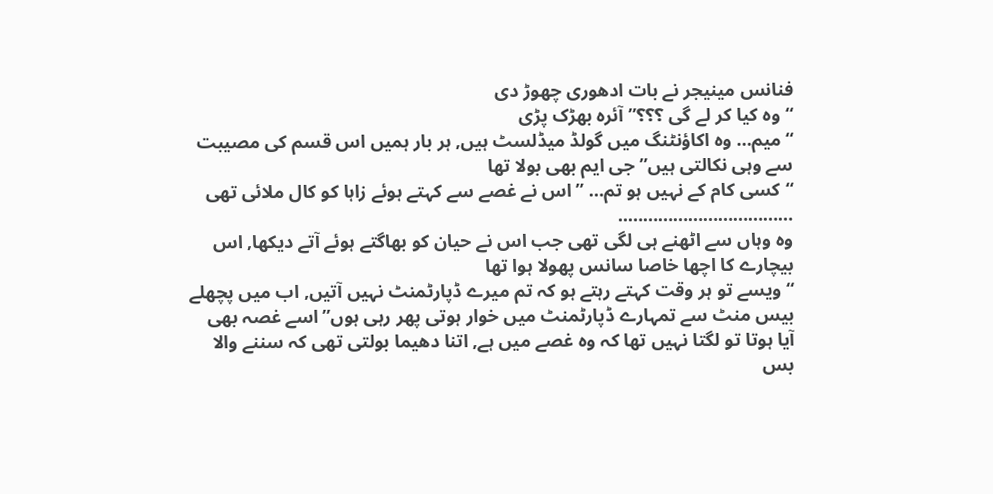فنانس مینیجر نے بات ادھوری چھوڑ دی
“وہ کیا کر لے گی ؟؟؟” آئرہ بھڑک پڑی
“میم… وہ اکاؤنٹنگ میں گولڈ میڈلسٹ ہیں, ہر بار ہمیں اس قسم کی مصیبت سے وہی نکالتی ہیں” جی ایم بھی بولا تھا
“کسی کام کے نہیں ہو تم… ” اس نے غصے سے کہتے ہوئے زاہا کو کال ملائی تھی
……………………………..
وہ وہاں سے اٹھنے ہی لگی تھی جب اس نے حیان کو بھاگتے ہوئے آتے دیکھا, اس بیچارے کا اچھا خاصا سانس پھولا ہوا تھا
“ویسے تو ہر وقت کہتے رہتے ہو کہ تم میرے ڈپارٹمنٹ نہیں آتیں, اب میں پچھلے بیس منٹ سے تمہارے ڈپارٹمنٹ میں خوار ہوتی پھر رہی ہوں” اسے غصہ بھی آیا ہوتا تو لگتا نہیں تھا کہ وہ غصے میں ہے, اتنا دھیما بولتی تھی کہ سننے والا بس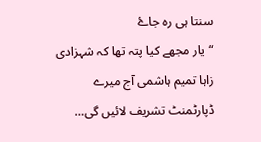سنتا ہی رہ جاۓ
“یار مجھے کیا پتہ تھا کہ شہزادی زاہا تمیم ہاشمی آج میرے ڈپارٹمنٹ تشریف لائیں گی…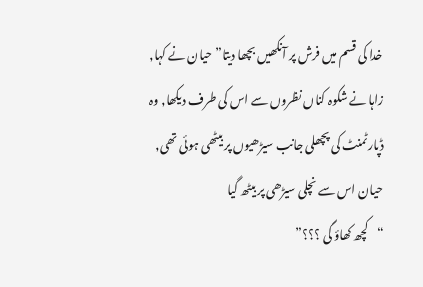خدا کی قسم میں فرش پر آنکھیں بچھا دیتا” حیان نے کہا, زاہا نے شکوہ کناں نظروں سے اس کی طرف دیکھا, وہ ڈپارٹمنٹ کی پچھلی جانب سیڑھیوں پر بیٹھی ہوئی تھی, حیان اس سے نچلی سیڑھی پر بیٹھ گیا
“کچھ کھاؤ گی ؟؟؟”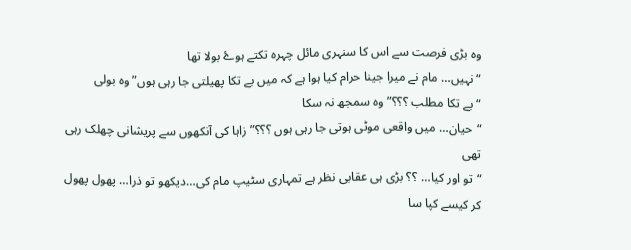وہ بڑی فرصت سے اس کا سنہری مائل چہرہ تکتے ہوۓ بولا تھا
“نہیں… مام نے میرا جینا حرام کیا ہوا ہے کہ میں بے تکا پھیلتی جا رہی ہوں” وہ بولی
“بے تکا مطلب ؟؟؟” وہ سمجھ نہ سکا
“حیان… میں واقعی موٹی ہوتی جا رہی ہوں ؟؟؟” زاہا کی آنکھوں سے پریشانی چھلک رہی تھی
“تو اور کیا… ؟؟ بڑی ہی عقابی نظر ہے تمہاری سٹیپ مام کی…دیکھو تو ذرا… پھول پھول کر کیسے کپا سا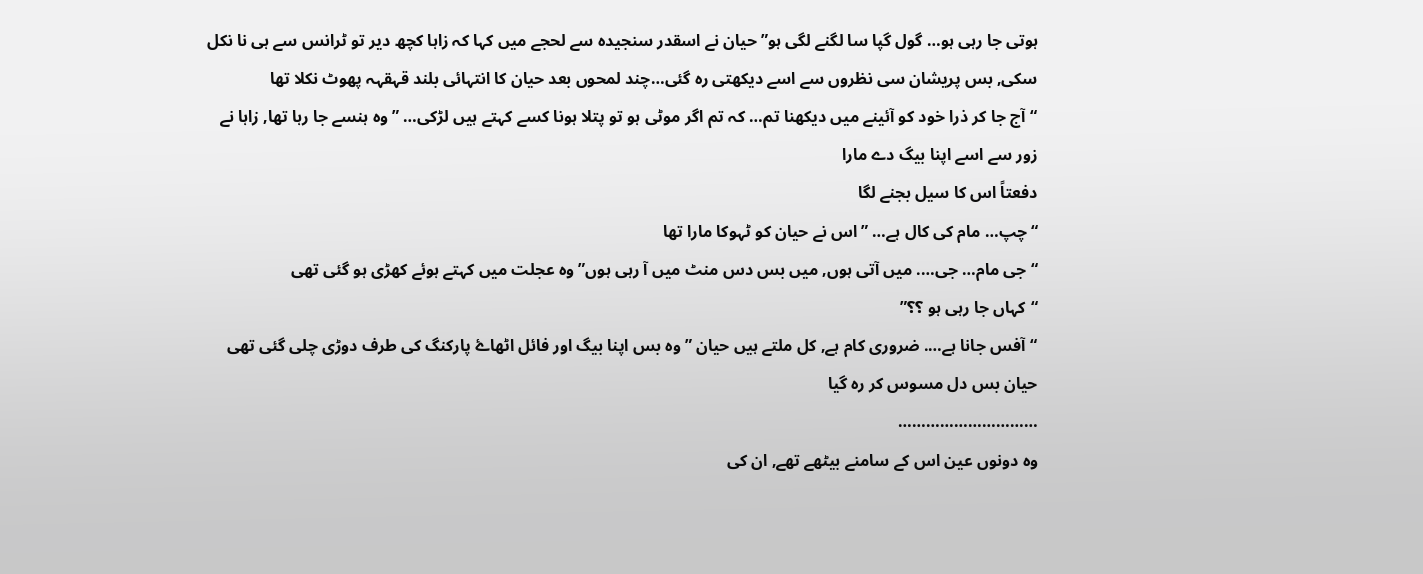ہوتی جا رہی ہو… گول گپا سا لگنے لگی ہو” حیان نے اسقدر سنجیدہ سے لحجے میں کہا کہ زاہا کچھ دیر تو ٹرانس سے ہی نا نکل سکی, بس پریشان سی نظروں سے اسے دیکھتی رہ گئی…چند لمحوں بعد حیان کا انتہائی بلند قہقہہ پھوٹ نکلا تھا
“آج جا کر ذرا خود کو آئینے میں دیکھنا تم… کہ تم اگر موٹی ہو تو پتلا ہونا کسے کہتے ہیں لڑکی… ” وہ ہنسے جا رہا تھا, زاہا نے زور سے اسے اپنا بیگ دے مارا
دفعتاً اس کا سیل بجنے لگا
“چپ… مام کی کال ہے… ” اس نے حیان کو ٹہوکا مارا تھا
“جی مام… جی…. میں آتی ہوں, میں بس دس منٹ میں آ رہی ہوں” وہ عجلت میں کہتے ہوئے کھڑی ہو گئی تھی
“کہاں جا رہی ہو ؟؟”
“آفس جانا ہے…. ضروری کام ہے, کل ملتے ہیں حیان ” وہ بس اپنا بیگ اور فائل اٹھاۓ پارکنگ کی طرف دوڑی چلی گئی تھی
حیان بس دل مسوس کر رہ گیا
…………………………
وہ دونوں عین اس کے سامنے بیٹھے تھے, ان کی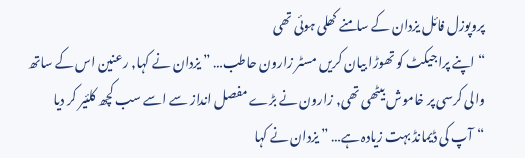پروپوزل فائل یزدان کے سامنے کھلی ہوئی تھی
“اپنے پراجیکٹ کو تھوڑا بیان کریں مسٹر زارون حاطب… ” یزدان نے کہا, رعنین اس کے ساتھ والی کرسی پر خاموش بیٹھی تھی, زارون نے بڑے مفصل انداز سے اسے سب کچھ کلئیر کر دیا
“آپ کی ڈیمانڈ بہت زیادہ ہے… ” یزدان نے کہا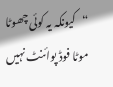“کیونکہ یہ کوئی چھوٹا موٹا فوڈ پوائنٹ نہیں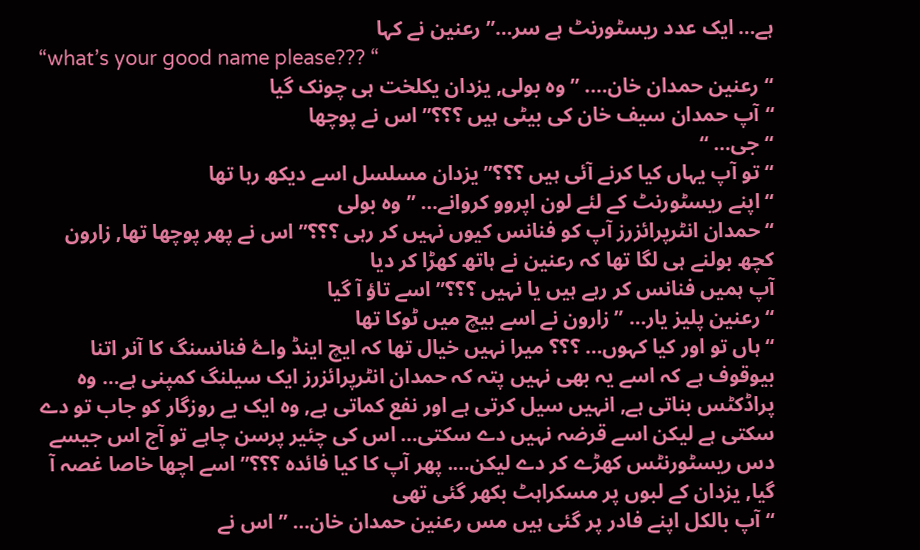ہے… ایک عدد ریسٹورنٹ ہے سر…” رعنین نے کہا
“what’s your good name please??? “
“رعنین حمدان خان…. ” وہ بولی, یزدان یکلخت ہی چونک گیا
“آپ حمدان سیف خان کی بیٹی ہیں ؟؟؟” اس نے پوچھا
“جی… “
“تو آپ یہاں کیا کرنے آئی ہیں ؟؟؟” یزدان مسلسل اسے دیکھ رہا تھا
“اپنے ریسٹورنٹ کے لئے لون اپروو کروانے… ” وہ بولی
“حمدان انٹرپرائزرز آپ کو فنانس کیوں نہیں کر رہی ؟؟؟” اس نے پھر پوچھا تھا, زارون کچھ بولنے ہی لگا تھا کہ رعنین نے ہاتھ کھڑا کر دیا
آپ ہمیں فنانس کر رہے ہیں یا نہیں ؟؟؟” اسے تاؤ آ گیا
“رعنین پلیز یار… ” زارون نے اسے بیچ میں ٹوکا تھا
“ہاں تو اور کیا کہوں… ؟؟؟ میرا نہیں خیال تھا کہ ایچ اینڈ واۓ فنانسنگ کا آنر اتنا بیوقوف ہے کہ اسے یہ بھی نہیں پتہ کہ حمدان انٹرپرائزرز ایک سیلنگ کمپنی ہے… وہ پراڈکٹس بناتی ہے, انہیں سیل کرتی ہے اور نفع کماتی ہے, وہ ایک بے روزگار کو جاب تو دے سکتی ہے لیکن اسے قرضہ نہیں دے سکتی… اس کی چئیر پرسن چاہے تو آج اس جیسے دس ریسٹورنٹس کھڑے کر دے لیکن…. پھر آپ کا کیا فائدہ ؟؟؟” اسے اچھا خاصا غصہ آ گیا, یزدان کے لبوں پر مسکراہٹ بکھر گئی تھی
“آپ بالکل اپنے فادر پر گئی ہیں مس رعنین حمدان خان… ” اس نے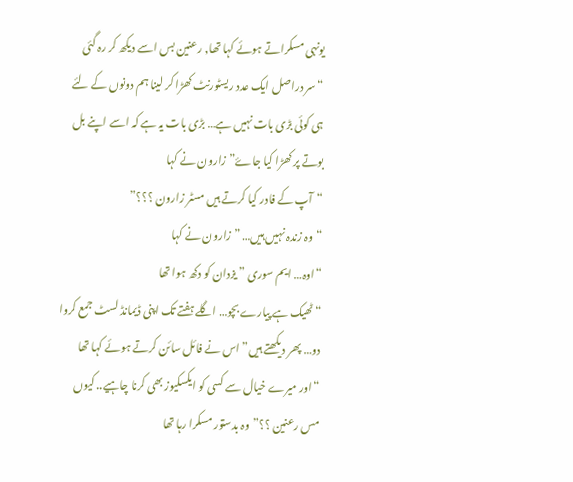یونہی مسکراتے ہوئے کہا تھا, رعنین بس اسے دیکھ کر رہ گئی
“سر دراصل ایک عدد ریسٹورنٹ کھڑا کر لینا ہم دونوں کے لئے ہی کوئی بڑی بات نہیں ہے… بڑی بات یہ ہے کہ اسے اپنے بل بوتے پر کھڑا کیا جاۓ” زارون نے کہا
“آپ کے فادر کیا کرتے ہیں مسٹر زارون ؟؟؟”
“وہ زندہ نہیں ہیں… ” زارون نے کہا
“اوہ… ایم سوری ” یزدان کو دکھ ہوا تھا
“ٹھیک ہے پیارے بچو… اگلے ہفتے تک اپنی ڈیمانڈ لسٹ جمع کروا دو… پھر دیکھتے ہیں” اس نے فائل سائن کرتے ہوئے کہا تھا
“اور میرے خیال سے کسی کو ایکسکیوز بھی کرنا چاہیے.. کیوں مس رعنین ؟؟”وہ بدستور مسکرا رہا تھا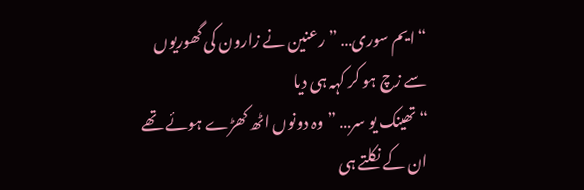“ایم سوری… ” رعنین نے زارون کی گھوریوں سے زچ ہو کر کہہ ہی دیا
“تھینک یو سر… ” وہ دونوں اٹھ کھڑے ہوئے تھے
ان کے نکلتے ہی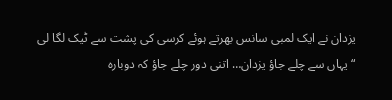یزدان نے ایک لمبی سانس بھرتے ہوئے کرسی کی پشت سے ٹیک لگا لی
“یہاں سے چلے جاؤ یزدان… اتنی دور چلے جاؤ کہ دوبارہ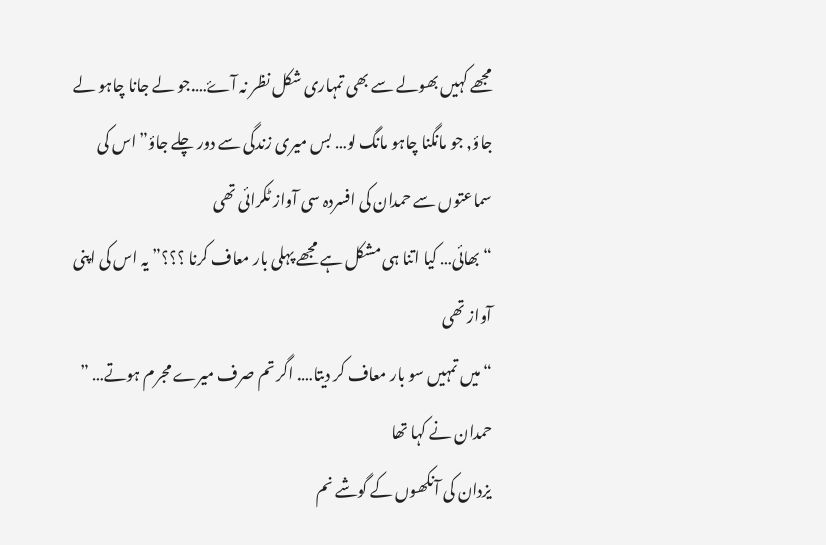مجھے کہیں بھولے سے بھی تمہاری شکل نظر نہ آۓ….جو لے جانا چاہو لے جاؤ, جو مانگنا چاہو مانگ لو… بس میری زندگی سے دور چلے جاؤ” اس کی سماعتوں سے حمدان کی افسردہ سی آواز ٹکرائی تھی
“بھائی… کیا اتنا ہی مشکل ہے مجھے پہلی بار معاف کرنا ؟؟؟” یہ اس کی اپنی آواز تھی
“میں تمہیں سو بار معاف کر دیتا…. اگر تم صرف میرے مجرم ہوتے… ” حمدان نے کہا تھا
یزدان کی آنکھوں کے گوشے نم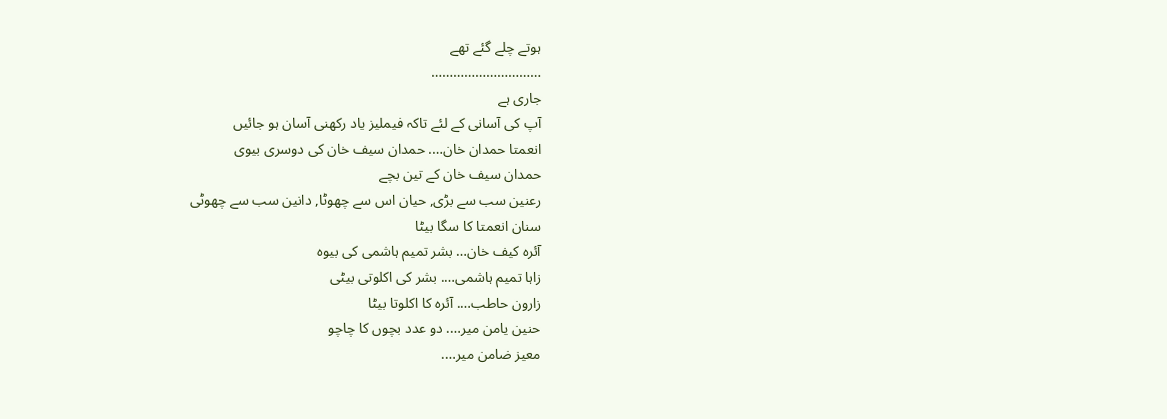ہوتے چلے گئے تھے
…………………………
جاری ہے
آپ کی آسانی کے لئے تاکہ فیملیز یاد رکھنی آسان ہو جائیں
انعمتا حمدان خان…. حمدان سیف خان کی دوسری بیوی
حمدان سیف خان کے تین بچے
رعنین سب سے بڑی, حیان اس سے چھوٹا, دانین سب سے چھوٹی
سنان انعمتا کا سگا بیٹا
آئرہ کیف خان… بشر تمیم ہاشمی کی بیوہ
زاہا تمیم ہاشمی…. بشر کی اکلوتی بیٹی
زارون حاطب…. آئرہ کا اکلوتا بیٹا
حنین یامن میر…. دو عدد بچوں کا چاچو
معیز ضامن میر….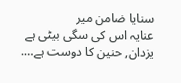سنایا ضامن میر
عنایہ اس کی سگی بیٹی ہے
یزدان, حنین کا دوست ہے….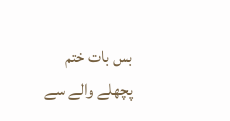بس بات ختم
پچھلے والے سے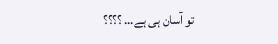تو آسان ہی ہے… ؟؟؟؟